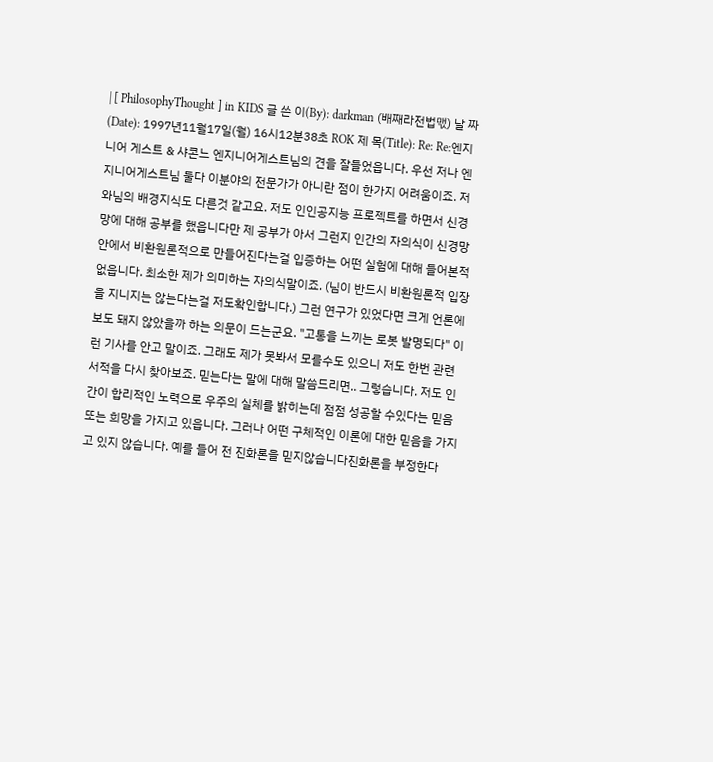| [ PhilosophyThought ] in KIDS 글 쓴 이(By): darkman (배째라전법맧) 날 짜 (Date): 1997년11월17일(월) 16시12분38초 ROK 제 목(Title): Re: Re:엔지니어 게스트 & 샤콘느 엔지니어게스트님의 견을 잘들었읍니다. 우선 저나 엔지니어게스트님 둘다 이분야의 전문가가 아니란 점이 한가지 어려움이죠. 저와님의 배경지식도 다른것 같고요. 저도 인인공지능 프로젝트를 하면서 신경망에 대해 공부를 했읍니다만 제 공부가 아서 그런지 인간의 자의식이 신경망 안에서 비환원론적으로 만들어진다는걸 입증하는 어떤 실험에 대해 들어본적 없읍니다. 최소한 제가 의미하는 자의식말이죠. (님이 반드시 비환원론적 입장을 지니지는 않는다는걸 저도확인합니다.) 그런 연구가 있었다면 크게 언론에 보도 돼지 않았을까 하는 의문이 드는군요. "고통을 느끼는 로봇 발명되다" 이런 기사를 안고 말이죠. 그래도 제가 못봐서 모를수도 있으니 저도 한번 관련 서적을 다시 찾아보죠. 믿는다는 말에 대해 말씀드리면.. 그렇습니다. 저도 인간이 합리적인 노력으로 우주의 실체를 밝히는데 점점 성공할 수있다는 믿음 또는 희망을 가지고 있읍니다. 그러나 어떤 구체적인 이론에 대한 믿음을 가지고 있지 않습니다. 예를 들어 전 진화론을 믿지않습니다진화론을 부정한다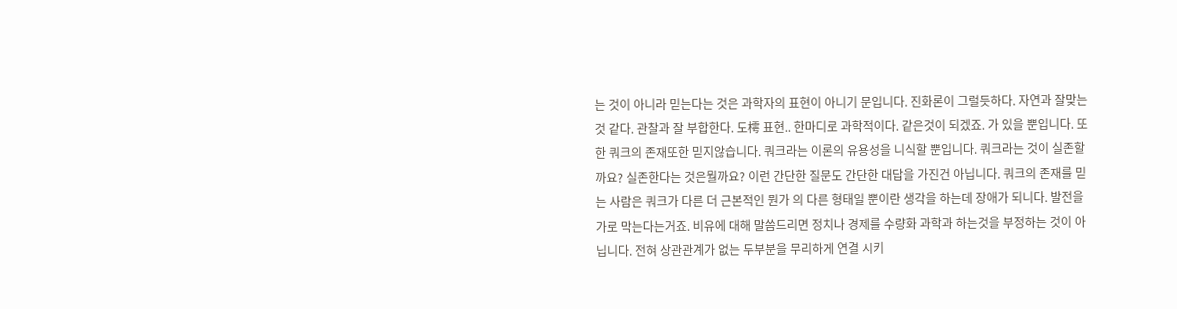는 것이 아니라 믿는다는 것은 과학자의 표현이 아니기 문입니다. 진화론이 그럴듯하다. 자연과 잘맞는것 같다. 관찰과 잘 부합한다. 도樗 표현.. 한마디로 과학적이다. 같은것이 되겠죠. 가 있을 뿐입니다. 또한 쿼크의 존재또한 믿지않습니다. 쿼크라는 이론의 유용성을 니식할 뿐입니다. 쿼크라는 것이 실존할까요? 실존한다는 것은뭘까요? 이런 간단한 질문도 간단한 대답을 가진건 아닙니다. 쿼크의 존재를 믿는 사람은 쿼크가 다른 더 근본적인 뭔가 의 다른 형태일 뿐이란 생각을 하는데 장애가 되니다. 발전을 가로 막는다는거죠. 비유에 대해 말씀드리면 정치나 경제를 수량화 과학과 하는것을 부정하는 것이 아닙니다. 전혀 상관관계가 없는 두부분을 무리하게 연결 시키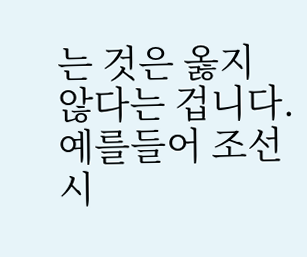는 것은 옳지 않다는 겁니다. 예를들어 조선시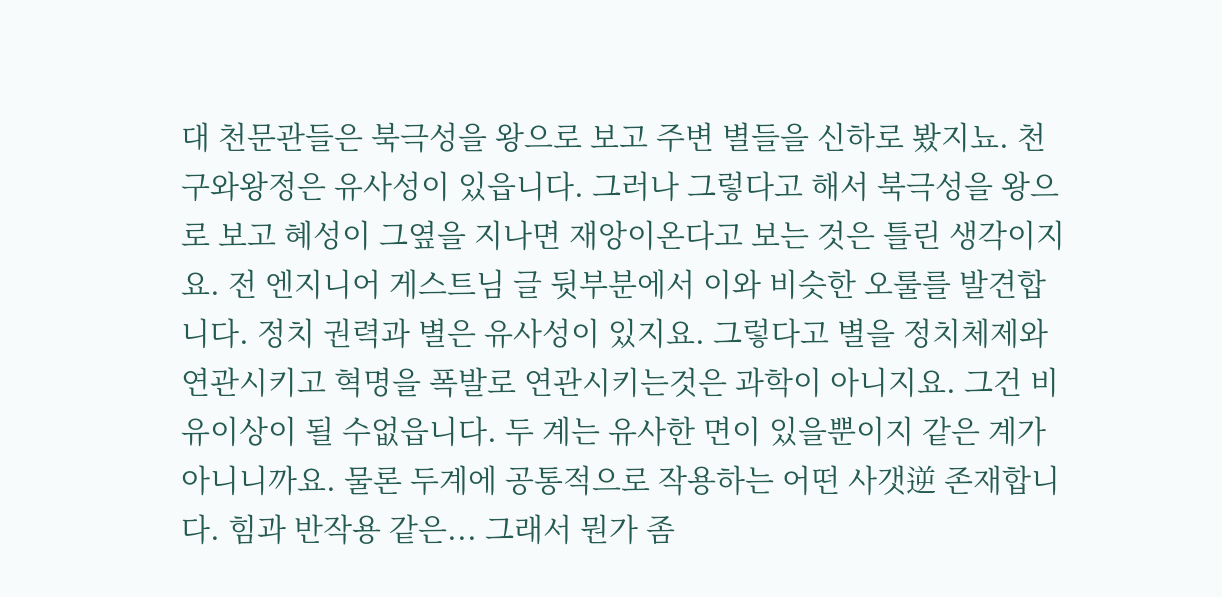대 천문관들은 북극성을 왕으로 보고 주변 별들을 신하로 봤지뇨. 천구와왕정은 유사성이 있읍니다. 그러나 그렇다고 해서 북극성을 왕으로 보고 혜성이 그옆을 지나면 재앙이온다고 보는 것은 틀린 생각이지요. 전 엔지니어 게스트님 글 뒷부분에서 이와 비슷한 오룰를 발견합니다. 정치 권력과 별은 유사성이 있지요. 그렇다고 별을 정치체제와 연관시키고 혁명을 폭발로 연관시키는것은 과학이 아니지요. 그건 비유이상이 될 수없읍니다. 두 계는 유사한 면이 있을뿐이지 같은 계가 아니니까요. 물론 두계에 공통적으로 작용하는 어떤 사갯逆 존재합니다. 힘과 반작용 같은... 그래서 뭔가 좀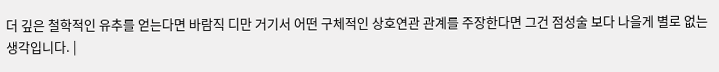더 깊은 철학적인 유추를 얻는다면 바람직 디만 거기서 어떤 구체적인 상호연관 관계를 주장한다면 그건 점성술 보다 나을게 별로 없는 생각입니다. |